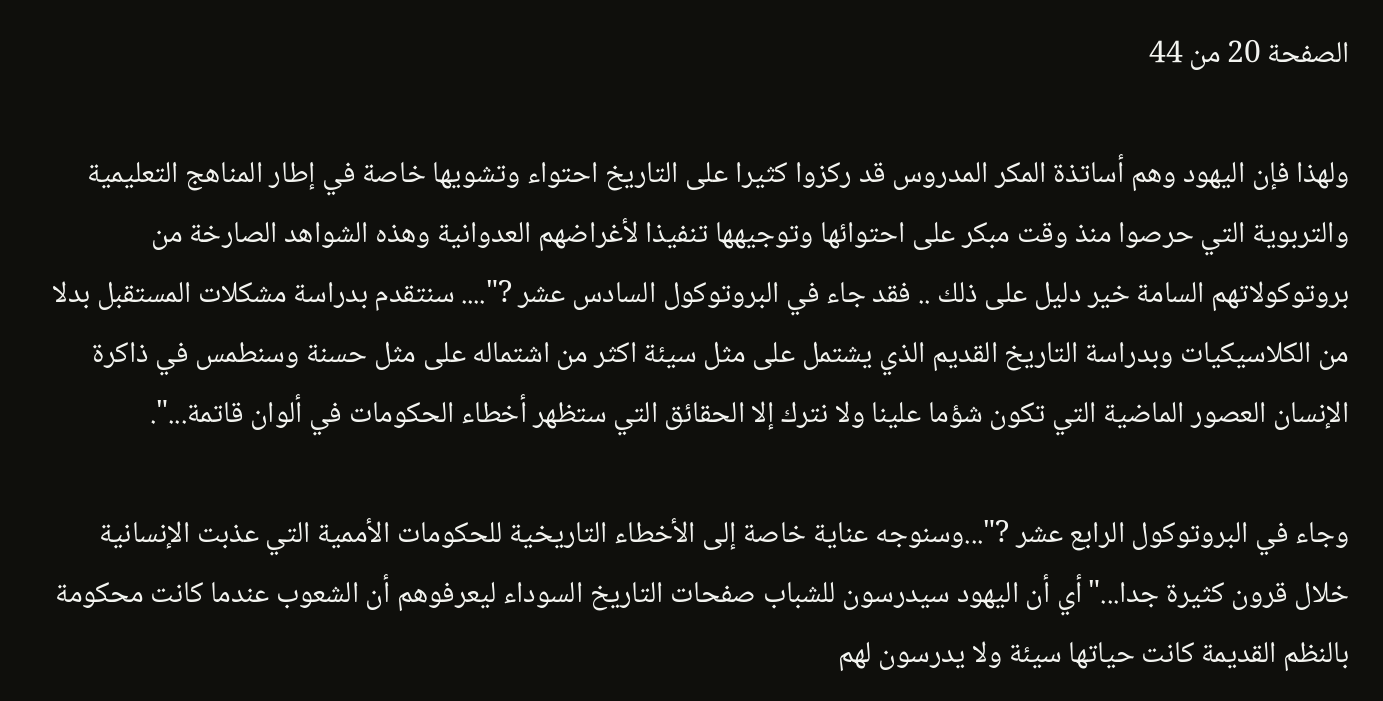الصفحة 20 من 44

ولهذا فإن اليهود وهم أساتذة المكر المدروس قد ركزوا كثيرا على التاريخ احتواء وتشويها خاصة في إطار المناهج التعليمية والتربوية التي حرصوا منذ وقت مبكر على احتوائها وتوجيهها تنفيذا لأغراضهم العدوانية وهذه الشواهد الصارخة من بروتوكولاتهم السامة خير دليل على ذلك .. فقد جاء في البروتوكول السادس عشر ?".... سنتقدم بدراسة مشكلات المستقبل بدلا من الكلاسيكيات وبدراسة التاريخ القديم الذي يشتمل على مثل سيئة اكثر من اشتماله على مثل حسنة وسنطمس في ذاكرة الإنسان العصور الماضية التي تكون شؤما علينا ولا نترك إلا الحقائق التي ستظهر أخطاء الحكومات في ألوان قاتمة...".

وجاء في البروتوكول الرابع عشر ?"...وسنوجه عناية خاصة إلى الأخطاء التاريخية للحكومات الأممية التي عذبت الإنسانية خلال قرون كثيرة جدا..."أي أن اليهود سيدرسون للشباب صفحات التاريخ السوداء ليعرفوهم أن الشعوب عندما كانت محكومة بالنظم القديمة كانت حياتها سيئة ولا يدرسون لهم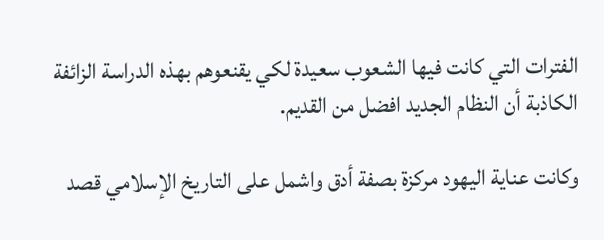الفترات التي كانت فيها الشعوب سعيدة لكي يقنعوهم بهذه الدراسة الزائفة الكاذبة أن النظام الجديد افضل من القديم.

وكانت عناية اليهود مركزة بصفة أدق واشمل على التاريخ الإسلامي قصد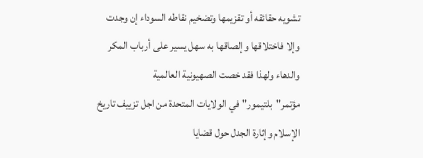تشويه حقائقه أو تقزيمها وتضخيم نقاطه السوداء إن وجدت وإلا فاختلاقها وإلصاقها به سهل يسير على أرباب المكر والدهاء ولهذا فقد خصت الصهيونية العالمية مؤتمر"بلتيمور"في الولايات المتحدة من اجل تزييف تاريخ الإسلام وإثارة الجدل حول قضايا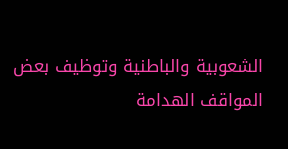الشعوبية والباطنية وتوظيف بعض المواقف الهدامة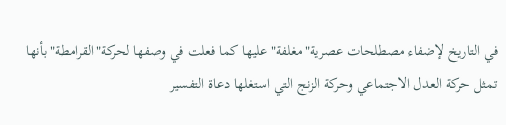في التاريخ لإضفاء مصطلحات عصرية"مغلفة"عليها كما فعلت في وصفها لحركة"القرامطة"بأنها تمثل حركة العدل الاجتماعي وحركة الزنج التي استغلها دعاة التفسير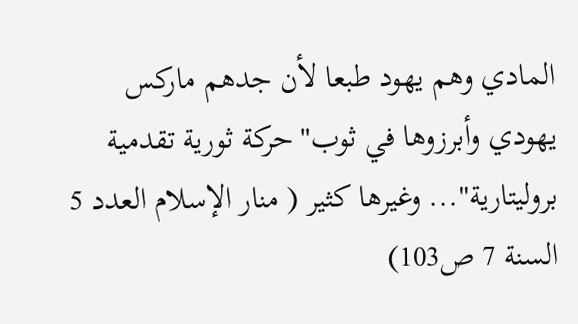المادي وهم يهود طبعا لأن جدهم ماركس يهودي وأبرزوها في ثوب"حركة ثورية تقدمية بروليتارية"... وغيرها كثير ( منار الإسلام العدد 5 السنة 7 ص103)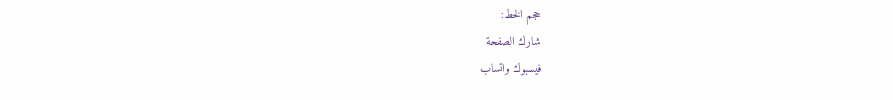حجم الخط:
شارك الصفحة
فيسبوك واتساب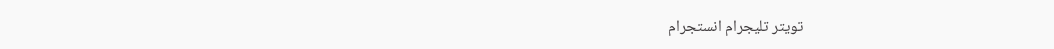تويتر تليجرام انستجرام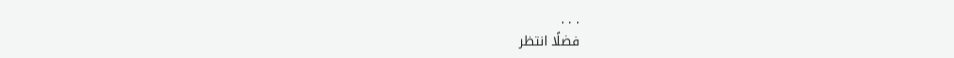. . .
فضلًا انتظر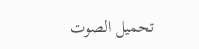تحميل الصوت